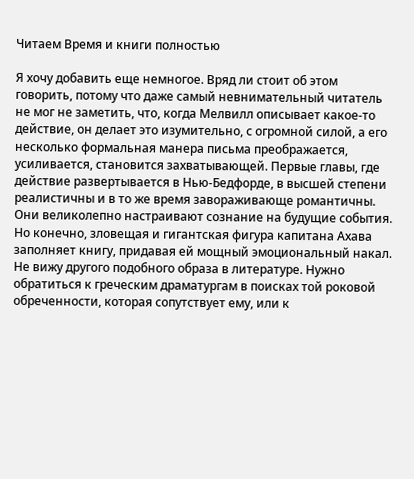Читаем Время и книги полностью

Я хочу добавить еще немногое. Вряд ли стоит об этом говорить, потому что даже самый невнимательный читатель не мог не заметить, что, когда Мелвилл описывает какое-то действие, он делает это изумительно, с огромной силой, а его несколько формальная манера письма преображается, усиливается, становится захватывающей. Первые главы, где действие развертывается в Нью-Бедфорде, в высшей степени реалистичны и в то же время завораживающе романтичны. Они великолепно настраивают сознание на будущие события. Но конечно, зловещая и гигантская фигура капитана Ахава заполняет книгу, придавая ей мощный эмоциональный накал. Не вижу другого подобного образа в литературе. Нужно обратиться к греческим драматургам в поисках той роковой обреченности, которая сопутствует ему, или к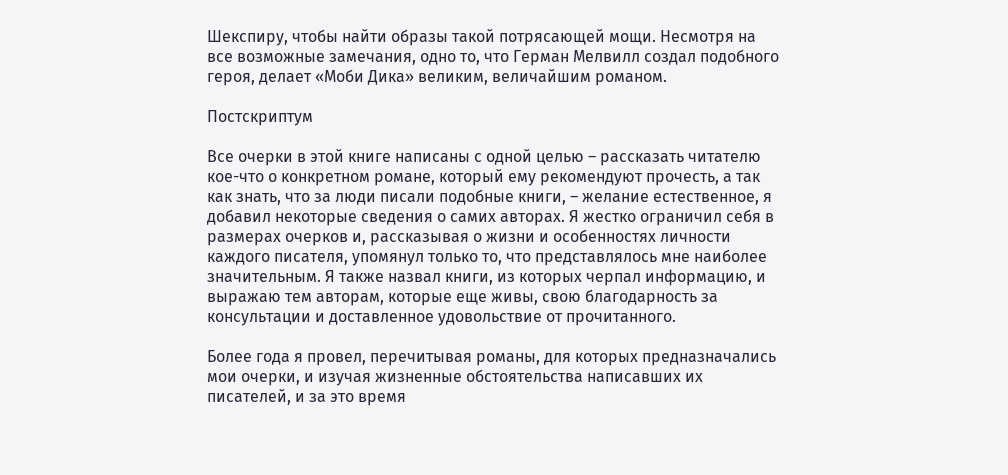Шекспиру, чтобы найти образы такой потрясающей мощи. Несмотря на все возможные замечания, одно то, что Герман Мелвилл создал подобного героя, делает «Моби Дика» великим, величайшим романом.

Постскриптум

Все очерки в этой книге написаны с одной целью – рассказать читателю кое-что о конкретном романе, который ему рекомендуют прочесть, а так как знать, что за люди писали подобные книги, – желание естественное, я добавил некоторые сведения о самих авторах. Я жестко ограничил себя в размерах очерков и, рассказывая о жизни и особенностях личности каждого писателя, упомянул только то, что представлялось мне наиболее значительным. Я также назвал книги, из которых черпал информацию, и выражаю тем авторам, которые еще живы, свою благодарность за консультации и доставленное удовольствие от прочитанного.

Более года я провел, перечитывая романы, для которых предназначались мои очерки, и изучая жизненные обстоятельства написавших их писателей, и за это время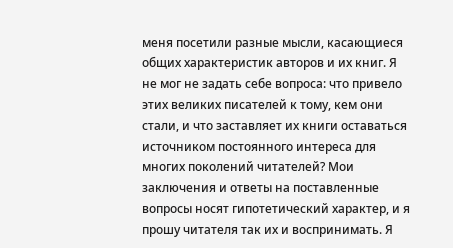меня посетили разные мысли, касающиеся общих характеристик авторов и их книг. Я не мог не задать себе вопроса: что привело этих великих писателей к тому, кем они стали, и что заставляет их книги оставаться источником постоянного интереса для многих поколений читателей? Мои заключения и ответы на поставленные вопросы носят гипотетический характер, и я прошу читателя так их и воспринимать. Я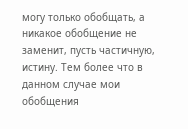могу только обобщать, а никакое обобщение не заменит, пусть частичную, истину. Тем более что в данном случае мои обобщения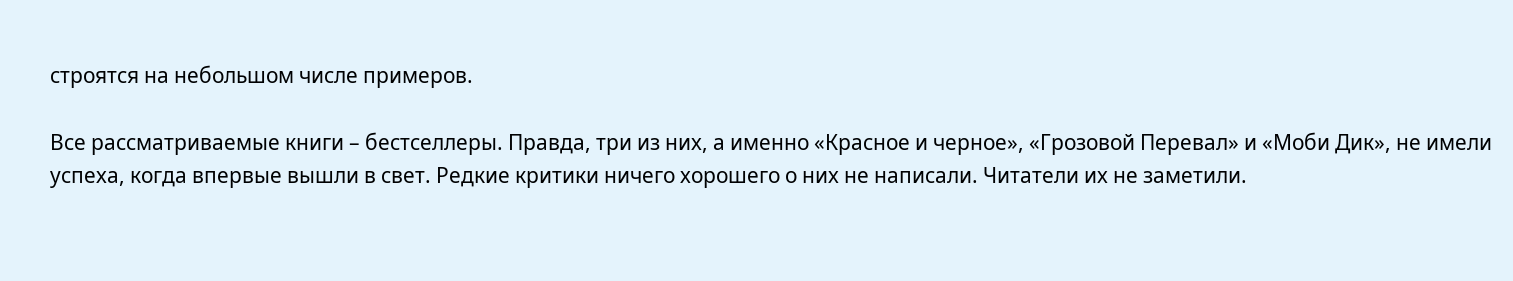строятся на небольшом числе примеров.

Все рассматриваемые книги – бестселлеры. Правда, три из них, а именно «Красное и черное», «Грозовой Перевал» и «Моби Дик», не имели успеха, когда впервые вышли в свет. Редкие критики ничего хорошего о них не написали. Читатели их не заметили.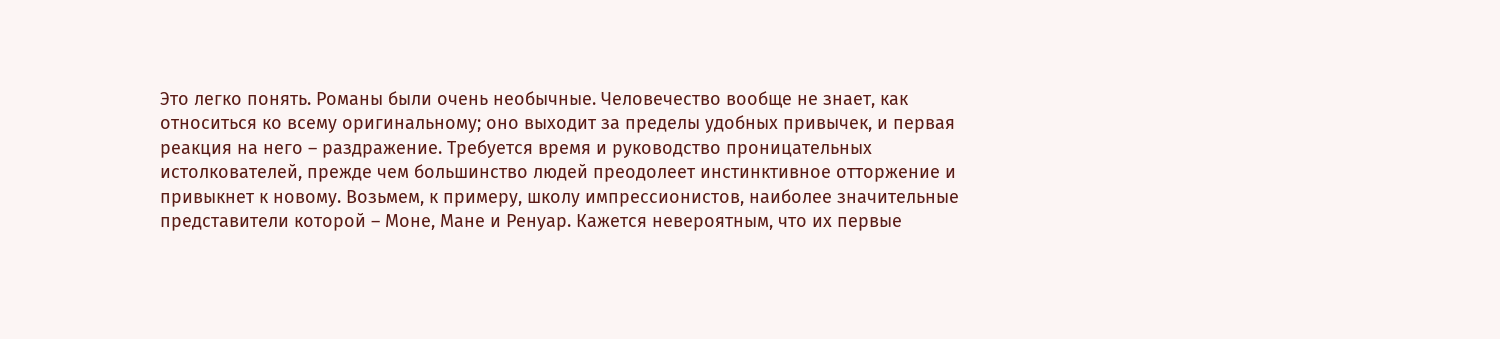Это легко понять. Романы были очень необычные. Человечество вообще не знает, как относиться ко всему оригинальному; оно выходит за пределы удобных привычек, и первая реакция на него – раздражение. Требуется время и руководство проницательных истолкователей, прежде чем большинство людей преодолеет инстинктивное отторжение и привыкнет к новому. Возьмем, к примеру, школу импрессионистов, наиболее значительные представители которой – Моне, Мане и Ренуар. Кажется невероятным, что их первые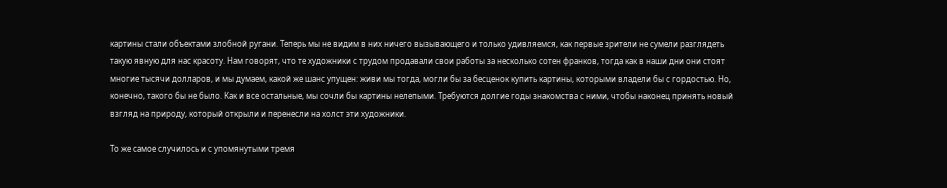картины стали объектами злобной ругани. Теперь мы не видим в них ничего вызывающего и только удивляемся, как первые зрители не сумели разглядеть такую явную для нас красоту. Нам говорят, что те художники с трудом продавали свои работы за несколько сотен франков, тогда как в наши дни они стоят многие тысячи долларов, и мы думаем, какой же шанс упущен: живи мы тогда, могли бы за бесценок купить картины, которыми владели бы с гордостью. Но, конечно, такого бы не было. Как и все остальные, мы сочли бы картины нелепыми. Требуются долгие годы знакомства с ними, чтобы наконец принять новый взгляд на природу, который открыли и перенесли на холст эти художники.

То же самое случилось и с упомянутыми тремя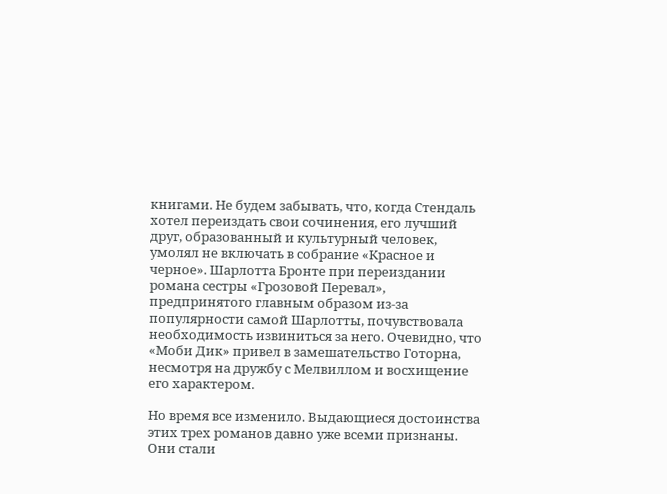книгами. Не будем забывать, что, когда Стендаль хотел переиздать свои сочинения, его лучший друг, образованный и культурный человек, умолял не включать в собрание «Красное и черное». Шарлотта Бронте при переиздании романа сестры «Грозовой Перевал», предпринятого главным образом из-за популярности самой Шарлотты, почувствовала необходимость извиниться за него. Очевидно, что «Моби Дик» привел в замешательство Готорна, несмотря на дружбу с Мелвиллом и восхищение его характером.

Но время все изменило. Выдающиеся достоинства этих трех романов давно уже всеми признаны. Они стали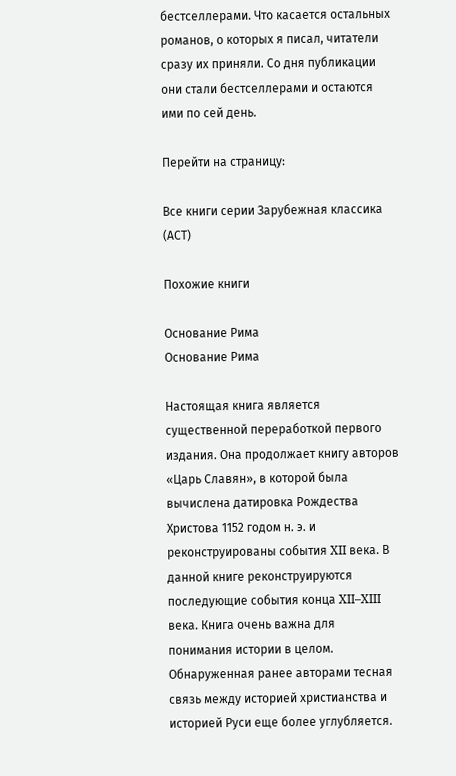бестселлерами. Что касается остальных романов, о которых я писал, читатели сразу их приняли. Со дня публикации они стали бестселлерами и остаются ими по сей день.

Перейти на страницу:

Все книги серии Зарубежная классика (АСТ)

Похожие книги

Основание Рима
Основание Рима

Настоящая книга является существенной переработкой первого издания. Она продолжает книгу авторов «Царь Славян», в которой была вычислена датировка Рождества Христова 1152 годом н. э. и реконструированы события XII века. В данной книге реконструируются последующие события конца XII–XIII века. Книга очень важна для понимания истории в целом. Обнаруженная ранее авторами тесная связь между историей христианства и историей Руси еще более углубляется.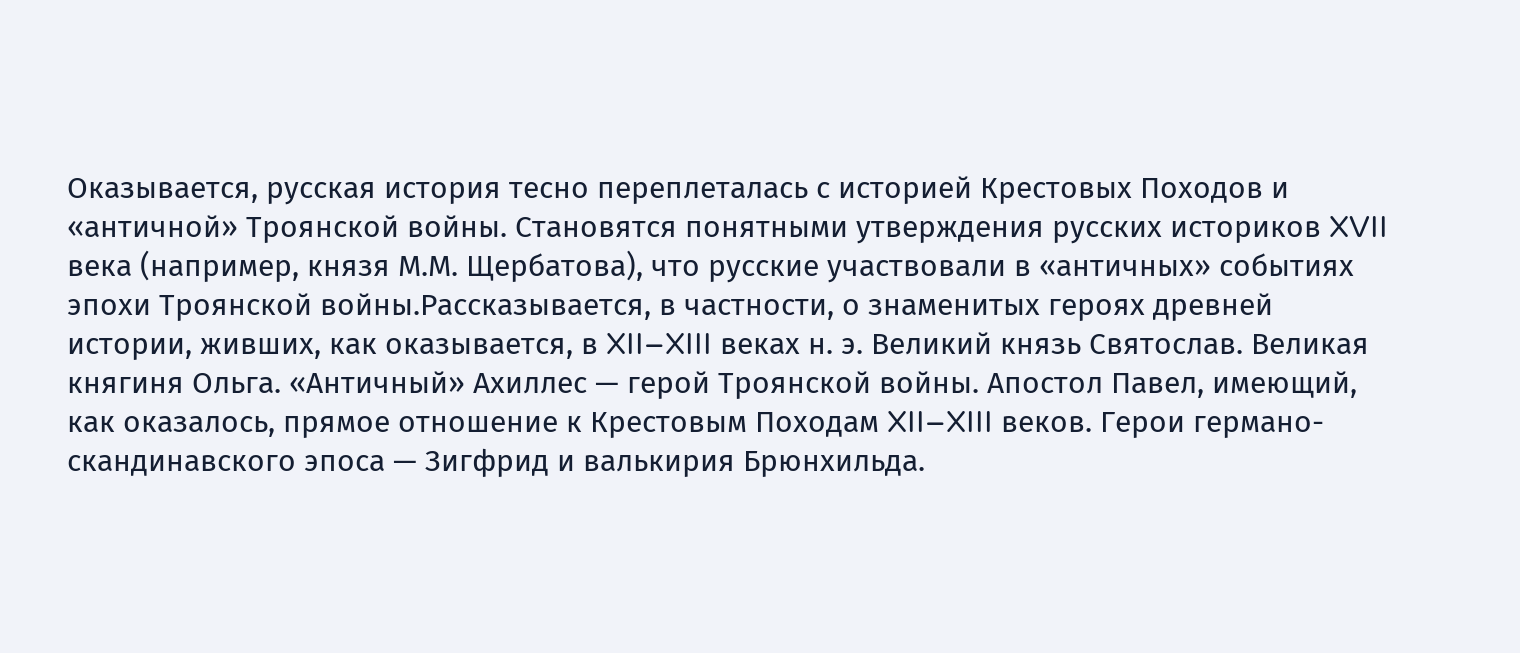Оказывается, русская история тесно переплеталась с историей Крестовых Походов и «античной» Троянской войны. Становятся понятными утверждения русских историков XVII века (например, князя М.М. Щербатова), что русские участвовали в «античных» событиях эпохи Троянской войны.Рассказывается, в частности, о знаменитых героях древней истории, живших, как оказывается, в XII–XIII веках н. э. Великий князь Святослав. Великая княгиня Ольга. «Античный» Ахиллес — герой Троянской войны. Апостол Павел, имеющий, как оказалось, прямое отношение к Крестовым Походам XII–XIII веков. Герои германо-скандинавского эпоса — Зигфрид и валькирия Брюнхильда.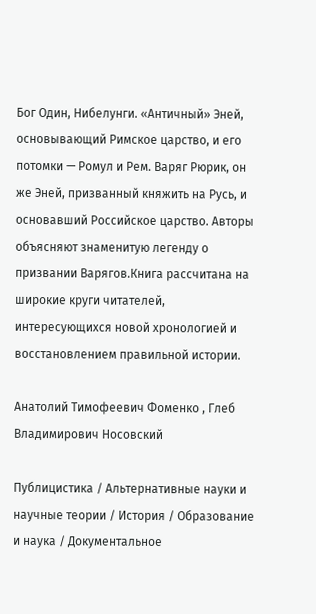Бог Один, Нибелунги. «Античный» Эней, основывающий Римское царство, и его потомки — Ромул и Рем. Варяг Рюрик, он же Эней, призванный княжить на Русь, и основавший Российское царство. Авторы объясняют знаменитую легенду о призвании Варягов.Книга рассчитана на широкие круги читателей, интересующихся новой хронологией и восстановлением правильной истории.

Анатолий Тимофеевич Фоменко , Глеб Владимирович Носовский

Публицистика / Альтернативные науки и научные теории / История / Образование и наука / Документальное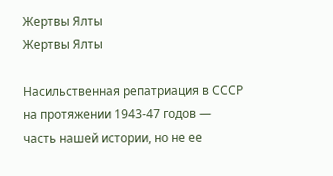Жертвы Ялты
Жертвы Ялты

Насильственная репатриация в СССР на протяжении 1943-47 годов — часть нашей истории, но не ее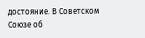достояние. В Советском Союзе об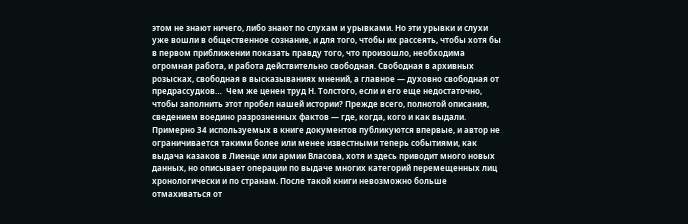этом не знают ничего, либо знают по слухам и урывками. Но эти урывки и слухи уже вошли в общественное сознание, и для того, чтобы их рассеять, чтобы хотя бы в первом приближении показать правду того, что произошло, необходима огромная работа, и работа действительно свободная. Свободная в архивных розысках, свободная в высказываниях мнений, а главное — духовно свободная от предрассудков…  Чем же ценен труд Н. Толстого, если и его еще недостаточно, чтобы заполнить этот пробел нашей истории? Прежде всего, полнотой описания, сведением воедино разрозненных фактов — где, когда, кого и как выдали. Примерно 34 используемых в книге документов публикуются впервые, и автор не ограничивается такими более или менее известными теперь событиями, как выдача казаков в Лиенце или армии Власова, хотя и здесь приводит много новых данных, но описывает операции по выдаче многих категорий перемещенных лиц хронологически и по странам. После такой книги невозможно больше отмахиваться от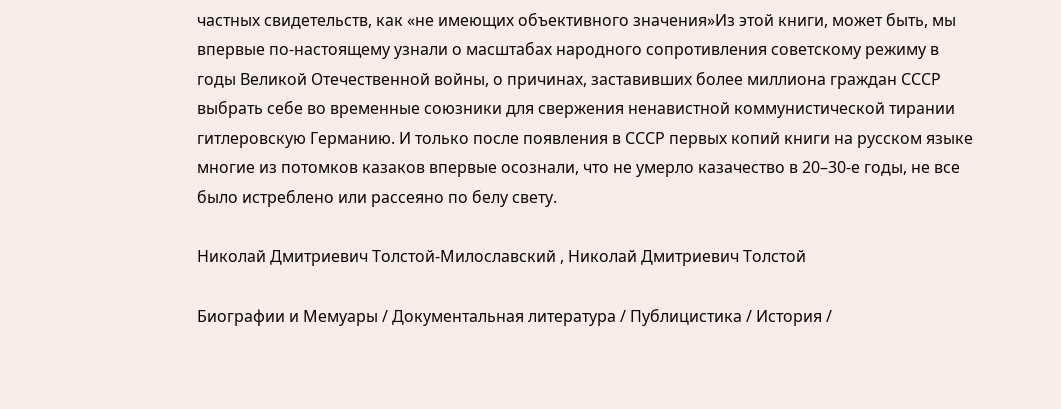частных свидетельств, как «не имеющих объективного значения»Из этой книги, может быть, мы впервые по-настоящему узнали о масштабах народного сопротивления советскому режиму в годы Великой Отечественной войны, о причинах, заставивших более миллиона граждан СССР выбрать себе во временные союзники для свержения ненавистной коммунистической тирании гитлеровскую Германию. И только после появления в СССР первых копий книги на русском языке многие из потомков казаков впервые осознали, что не умерло казачество в 20–30-е годы, не все было истреблено или рассеяно по белу свету.

Николай Дмитриевич Толстой-Милославский , Николай Дмитриевич Толстой

Биографии и Мемуары / Документальная литература / Публицистика / История /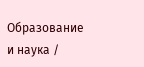Образование и наука /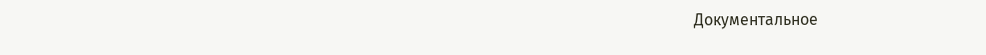Документальное